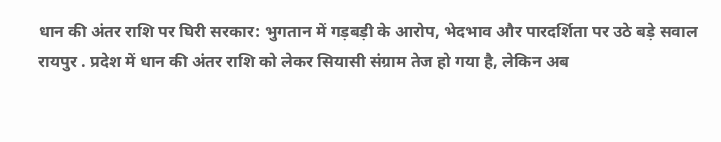धान की अंतर राशि पर घिरी सरकार: भुगतान में गड़बड़ी के आरोप, भेदभाव और पारदर्शिता पर उठे बड़े सवाल
रायपुर . प्रदेश में धान की अंतर राशि को लेकर सियासी संग्राम तेज हो गया है, लेकिन अब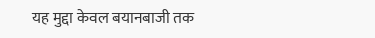यह मुद्दा केवल बयानबाजी तक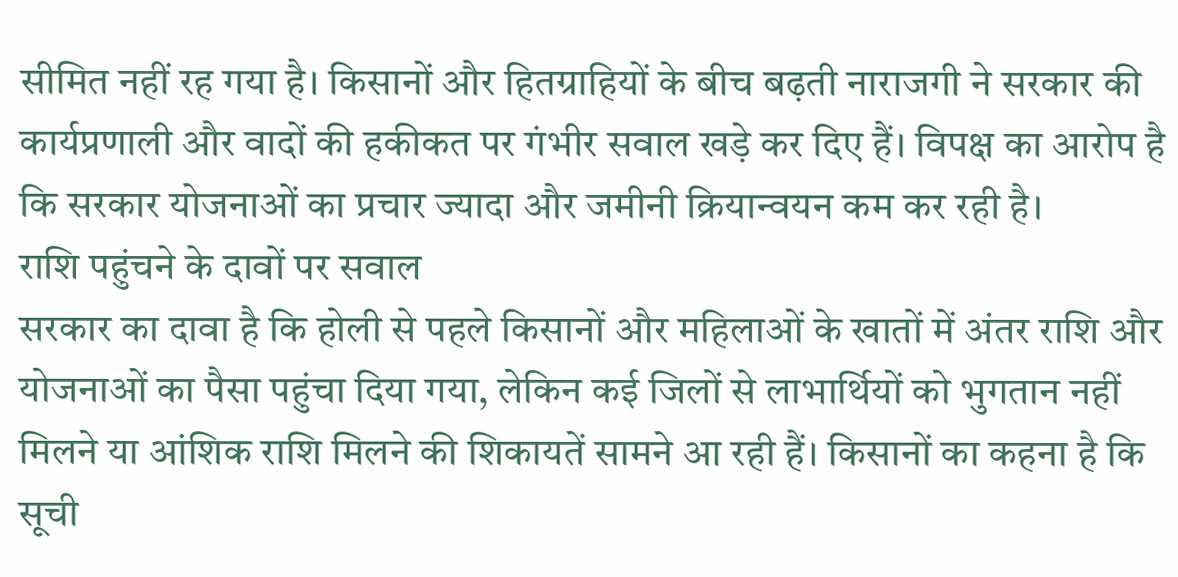सीमित नहीं रह गया है। किसानों और हितग्राहियों के बीच बढ़ती नाराजगी ने सरकार की कार्यप्रणाली और वादों की हकीकत पर गंभीर सवाल खड़े कर दिए हैं। विपक्ष का आरोप है कि सरकार योजनाओं का प्रचार ज्यादा और जमीनी क्रियान्वयन कम कर रही है।
राशि पहुंचने के दावों पर सवाल
सरकार का दावा है कि होली से पहले किसानों और महिलाओं के खातों में अंतर राशि और योजनाओं का पैसा पहुंचा दिया गया, लेकिन कई जिलों से लाभार्थियों को भुगतान नहीं मिलने या आंशिक राशि मिलने की शिकायतें सामने आ रही हैं। किसानों का कहना है कि सूची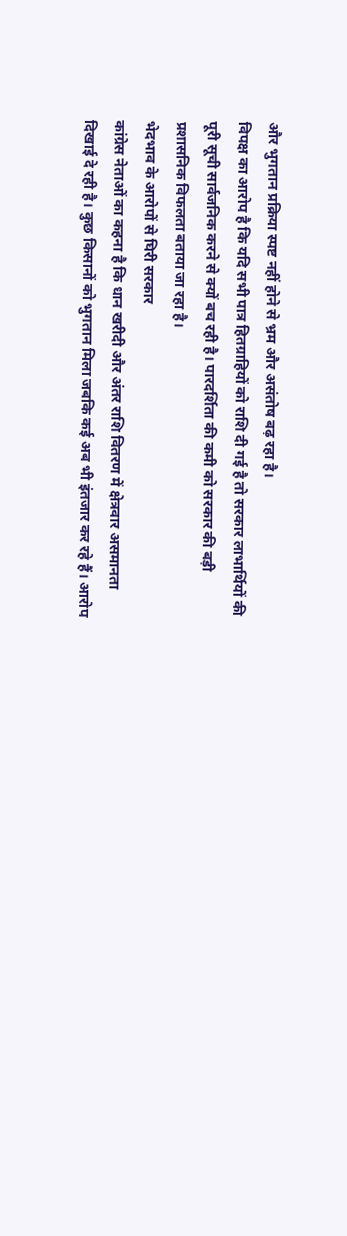और भुगतान प्रक्रिया स्पष्ट नहीं होने से भ्रम और असंतोष बढ़ रहा है।
विपक्ष का आरोप है कि यदि सभी पात्र हितग्राहियों को राशि दी गई है तो सरकार लाभार्थियों की पूरी सूची सार्वजनिक करने से क्यों बच रही है। पारदर्शिता की कमी को सरकार की बड़ी प्रशासनिक विफलता बताया जा रहा है।
भेदभाव के आरोपों से घिरी सरकार
कांग्रेस नेताओं का कहना है कि धान खरीदी और अंतर राशि वितरण में क्षेत्रवार असमानता दिखाई दे रही है। कुछ किसानों को भुगतान मिला जबकि कई अब भी इंतजार कर रहे हैं। आरोप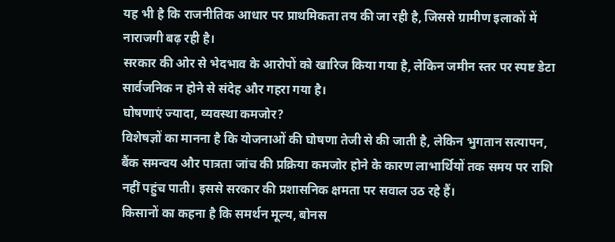यह भी है कि राजनीतिक आधार पर प्राथमिकता तय की जा रही है, जिससे ग्रामीण इलाकों में नाराजगी बढ़ रही है।
सरकार की ओर से भेदभाव के आरोपों को खारिज किया गया है, लेकिन जमीन स्तर पर स्पष्ट डेटा सार्वजनिक न होने से संदेह और गहरा गया है।
घोषणाएं ज्यादा, व्यवस्था कमजोर?
विशेषज्ञों का मानना है कि योजनाओं की घोषणा तेजी से की जाती है, लेकिन भुगतान सत्यापन, बैंक समन्वय और पात्रता जांच की प्रक्रिया कमजोर होने के कारण लाभार्थियों तक समय पर राशि नहीं पहुंच पाती। इससे सरकार की प्रशासनिक क्षमता पर सवाल उठ रहे हैं।
किसानों का कहना है कि समर्थन मूल्य, बोनस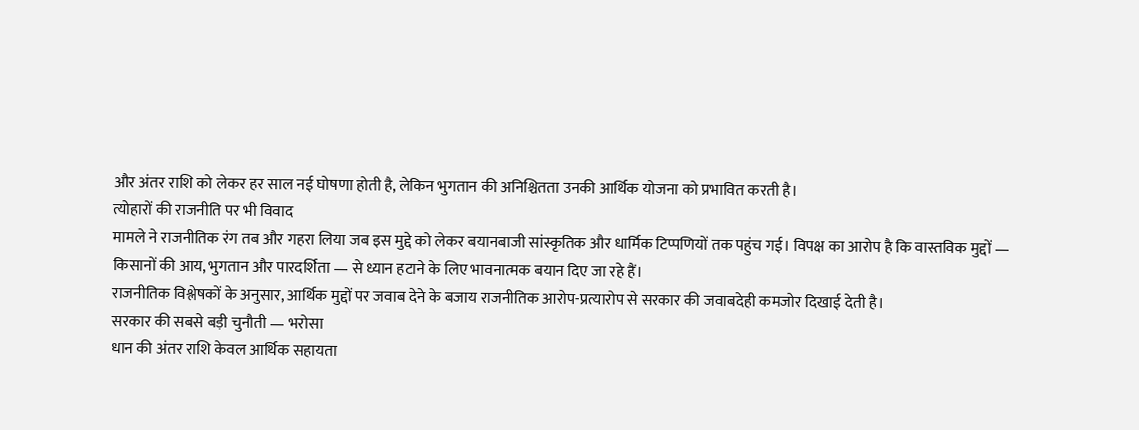और अंतर राशि को लेकर हर साल नई घोषणा होती है, लेकिन भुगतान की अनिश्चितता उनकी आर्थिक योजना को प्रभावित करती है।
त्योहारों की राजनीति पर भी विवाद
मामले ने राजनीतिक रंग तब और गहरा लिया जब इस मुद्दे को लेकर बयानबाजी सांस्कृतिक और धार्मिक टिप्पणियों तक पहुंच गई। विपक्ष का आरोप है कि वास्तविक मुद्दों — किसानों की आय, भुगतान और पारदर्शिता — से ध्यान हटाने के लिए भावनात्मक बयान दिए जा रहे हैं।
राजनीतिक विश्लेषकों के अनुसार, आर्थिक मुद्दों पर जवाब देने के बजाय राजनीतिक आरोप-प्रत्यारोप से सरकार की जवाबदेही कमजोर दिखाई देती है।
सरकार की सबसे बड़ी चुनौती — भरोसा
धान की अंतर राशि केवल आर्थिक सहायता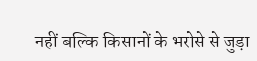नहीं बल्कि किसानों के भरोसे से जुड़ा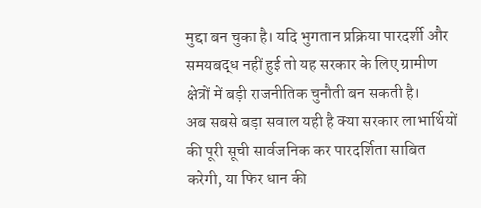मुद्दा बन चुका है। यदि भुगतान प्रक्रिया पारदर्शी और समयबद्ध नहीं हुई तो यह सरकार के लिए ग्रामीण क्षेत्रों में बड़ी राजनीतिक चुनौती बन सकती है।
अब सबसे बड़ा सवाल यही है क्या सरकार लाभार्थियों की पूरी सूची सार्वजनिक कर पारदर्शिता साबित करेगी, या फिर धान की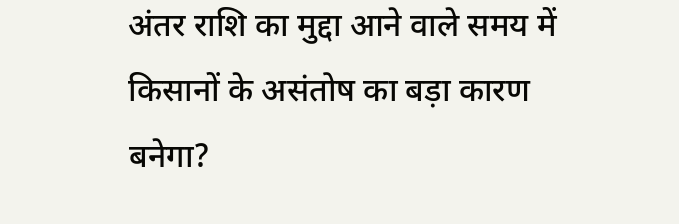अंतर राशि का मुद्दा आने वाले समय में किसानों के असंतोष का बड़ा कारण बनेगा?